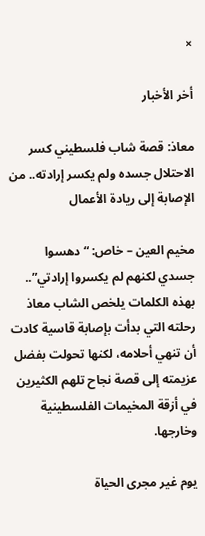×

أخر الأخبار

معاذ: قصة شاب فلسطيني كسر الاحتلال جسده ولم يكسر إرادته.. من الإصابة إلى ريادة الأعمال

مخيم العين – خاص: “دهسوا جسدي لكنهم لم يكسروا إرادتي”.. بهذه الكلمات يلخص الشاب معاذ رحلته التي بدأت بإصابة قاسية كادت أن تنهي أحلامه، لكنها تحولت بفضل عزيمته إلى قصة نجاح تلهم الكثيرين في أزقة المخيمات الفلسطينية وخارجها.

يوم غير مجرى الحياة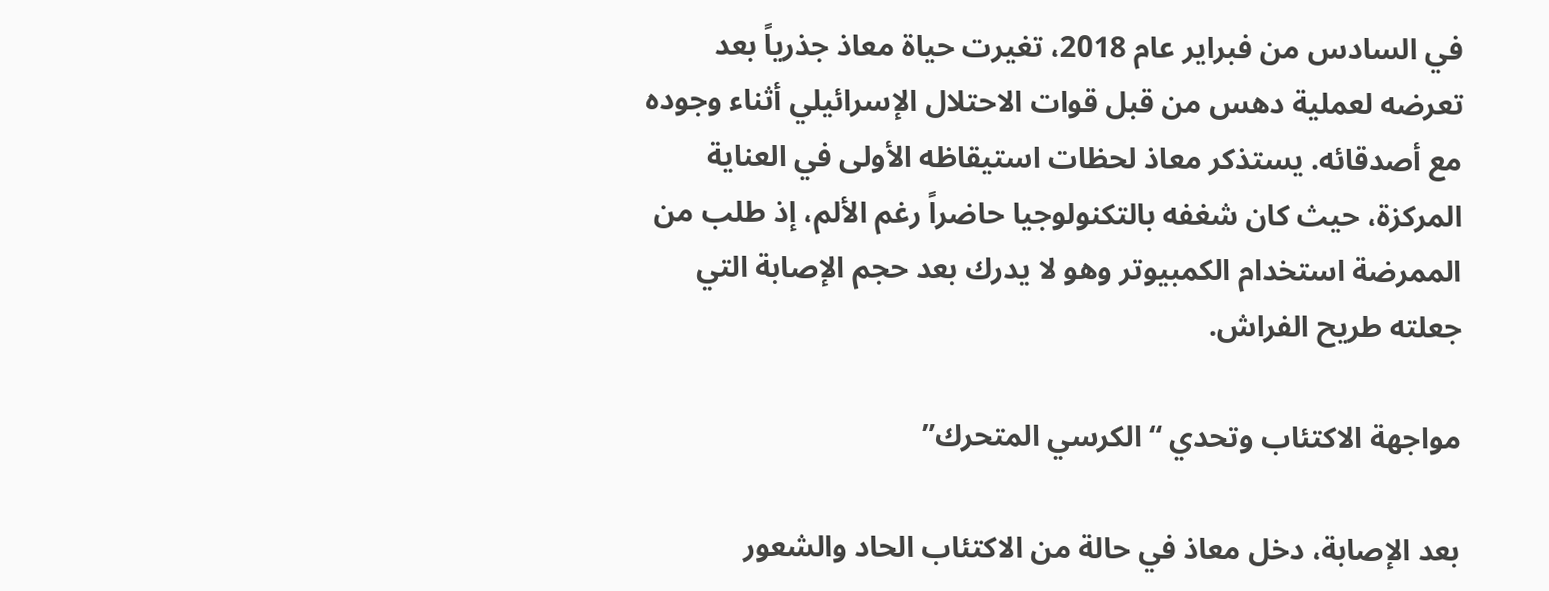في السادس من فبراير عام 2018، تغيرت حياة معاذ جذرياً بعد تعرضه لعملية دهس من قبل قوات الاحتلال الإسرائيلي أثناء وجوده مع أصدقائه. يستذكر معاذ لحظات استيقاظه الأولى في العناية المركزة، حيث كان شغفه بالتكنولوجيا حاضراً رغم الألم، إذ طلب من الممرضة استخدام الكمبيوتر وهو لا يدرك بعد حجم الإصابة التي جعلته طريح الفراش.

مواجهة الاكتئاب وتحدي “الكرسي المتحرك”

بعد الإصابة، دخل معاذ في حالة من الاكتئاب الحاد والشعور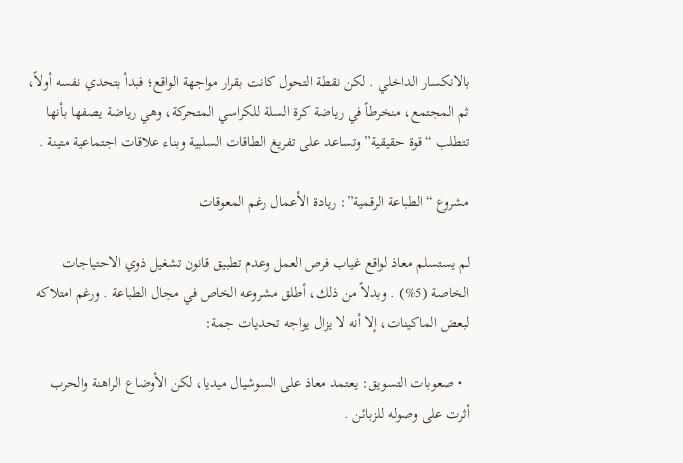بالانكسار الداخلي . لكن نقطة التحول كانت بقرار مواجهة الواقع؛ فبدأ بتحدي نفسه أولاً، ثم المجتمع، منخرطاً في رياضة كرة السلة للكراسي المتحركة، وهي رياضة يصفها بأنها تتطلب “قوة حقيقية” وتساعد على تفريغ الطاقات السلبية وبناء علاقات اجتماعية متينة .

مشروع “الطباعة الرقمية”: ريادة الأعمال رغم المعوقات

لم يستسلم معاذ لواقع غياب فرص العمل وعدم تطبيق قانون تشغيل ذوي الاحتياجات الخاصة (5%) . وبدلاً من ذلك، أطلق مشروعه الخاص في مجال الطباعة . ورغم امتلاكه لبعض الماكينات، إلا أنه لا يزال يواجه تحديات جمة:

  • صعوبات التسويق: يعتمد معاذ على السوشيال ميديا، لكن الأوضاع الراهنة والحرب أثرت على وصوله للزبائن .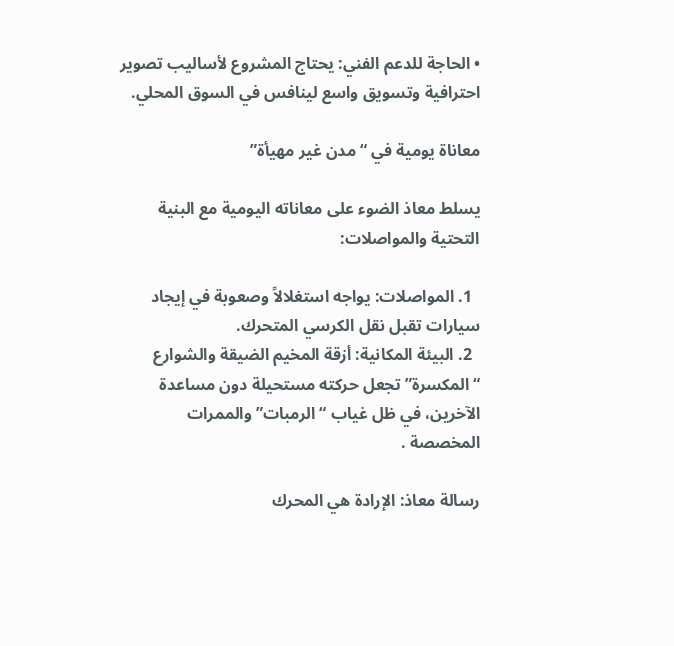• الحاجة للدعم الفني: يحتاج المشروع لأساليب تصوير احترافية وتسويق واسع لينافس في السوق المحلي.

معاناة يومية في “مدن غير مهيأة”

يسلط معاذ الضوء على معاناته اليومية مع البنية التحتية والمواصلات:

  1. المواصلات: يواجه استغلالاً وصعوبة في إيجاد سيارات تقبل نقل الكرسي المتحرك.
  2. البيئة المكانية: أزقة المخيم الضيقة والشوارع “المكسرة” تجعل حركته مستحيلة دون مساعدة الآخرين، في ظل غياب “الرمبات” والممرات المخصصة .

رسالة معاذ: الإرادة هي المحرك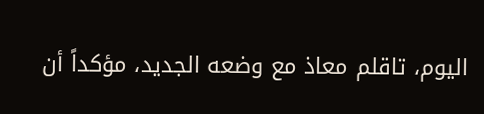اليوم، تاقلم معاذ مع وضعه الجديد، مؤكداً أن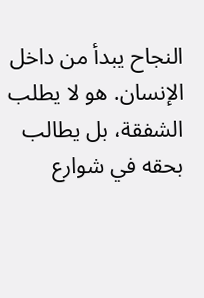النجاح يبدأ من داخل الإنسان. هو لا يطلب الشفقة، بل يطالب بحقه في شوارع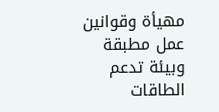مهيأة وقوانين عمل مطبقة وبيئة تدعم الطاقات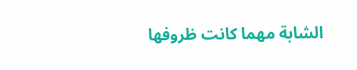الشابة مهما كانت ظروفها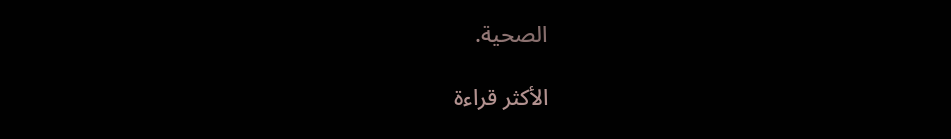الصحية.

الأكثر قراءة